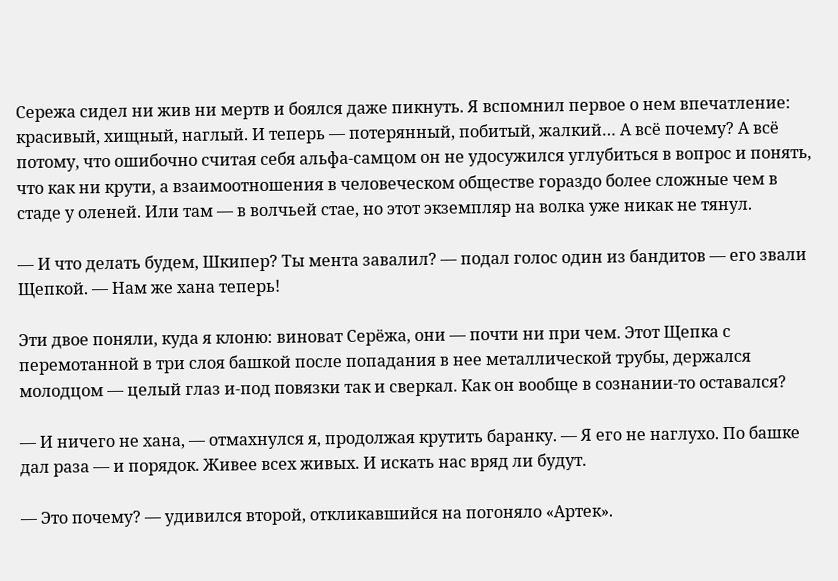Сережа сидел ни жив ни мертв и боялся даже пикнуть. Я вспомнил первое о нем впечатление: красивый, хищный, наглый. И теперь — потерянный, побитый, жалкий… А всё почему? А всё потому, что ошибочно считая себя альфа-самцом он не удосужился углубиться в вопрос и понять, что как ни крути, а взаимоотношения в человеческом обществе гораздо более сложные чем в стаде у оленей. Или там — в волчьей стае, но этот экземпляр на волка уже никак не тянул.

— И что делать будем, Шкипер? Ты мента завалил? — подал голос один из бандитов — его звали Щепкой. — Нам же хана теперь!

Эти двое поняли, куда я клоню: виноват Серёжа, они — почти ни при чем. Этот Щепка с перемотанной в три слоя башкой после попадания в нее металлической трубы, держался молодцом — целый глаз и-под повязки так и сверкал. Как он вообще в сознании-то оставался?

— И ничего не хана, — отмахнулся я, продолжая крутить баранку. — Я его не наглухо. По башке дал раза — и порядок. Живее всех живых. И искать нас вряд ли будут.

— Это почему? — удивился второй, откликавшийся на погоняло «Артек».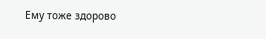Ему тоже здорово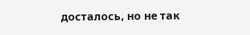досталось, но не так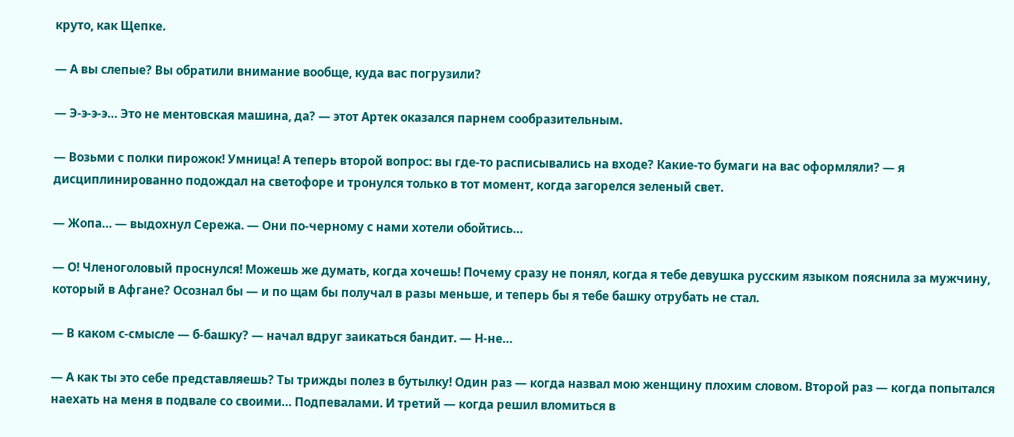круто, как Щепке.

— А вы слепые? Вы обратили внимание вообще, куда вас погрузили?

— Э-э-э-э… Это не ментовская машина, да? — этот Артек оказался парнем сообразительным.

— Возьми с полки пирожок! Умница! А теперь второй вопрос: вы где-то расписывались на входе? Какие-то бумаги на вас оформляли? — я дисциплинированно подождал на светофоре и тронулся только в тот момент, когда загорелся зеленый свет.

— Жопа… — выдохнул Сережа. — Они по-черному с нами хотели обойтись…

— О! Членоголовый проснулся! Можешь же думать, когда хочешь! Почему сразу не понял, когда я тебе девушка русским языком пояснила за мужчину, который в Афгане? Осознал бы — и по щам бы получал в разы меньше, и теперь бы я тебе башку отрубать не стал.

— В каком с-смысле — б-башку? — начал вдруг заикаться бандит. — Н-не…

— А как ты это себе представляешь? Ты трижды полез в бутылку! Один раз — когда назвал мою женщину плохим словом. Второй раз — когда попытался наехать на меня в подвале со своими… Подпевалами. И третий — когда решил вломиться в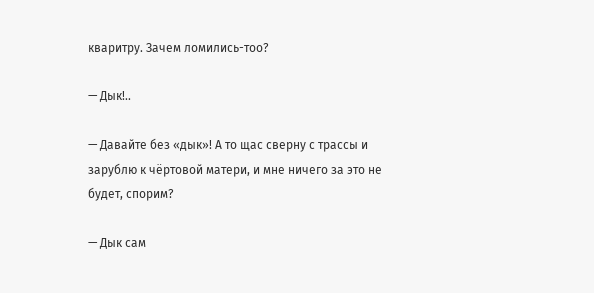кваритру. Зачем ломились-тоо?

— Дык!..

— Давайте без «дык»! А то щас сверну с трассы и зарублю к чёртовой матери, и мне ничего за это не будет, спорим?

— Дык сам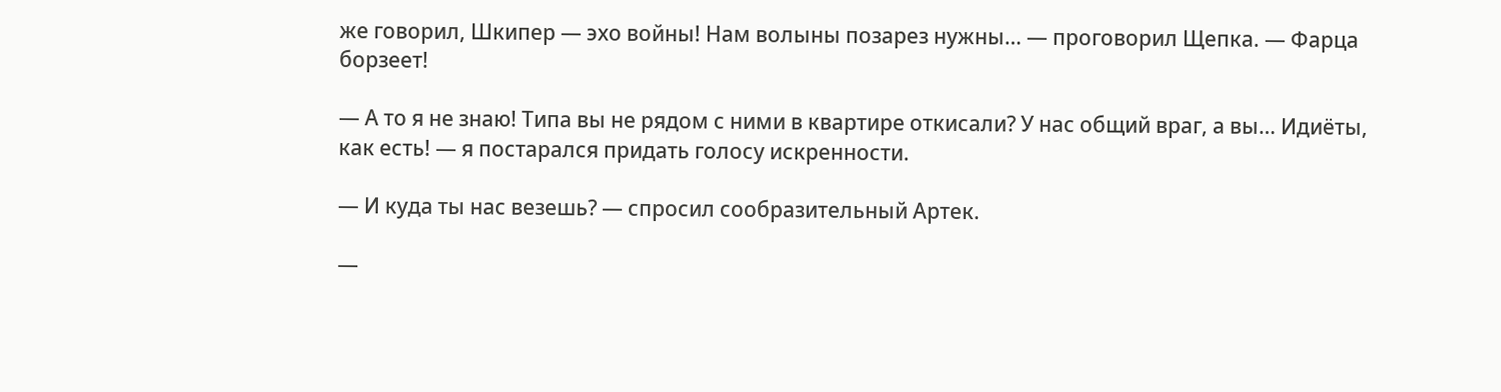же говорил, Шкипер — эхо войны! Нам волыны позарез нужны… — проговорил Щепка. — Фарца борзеет!

— А то я не знаю! Типа вы не рядом с ними в квартире откисали? У нас общий враг, а вы… Идиёты, как есть! — я постарался придать голосу искренности.

— И куда ты нас везешь? — спросил сообразительный Артек.

—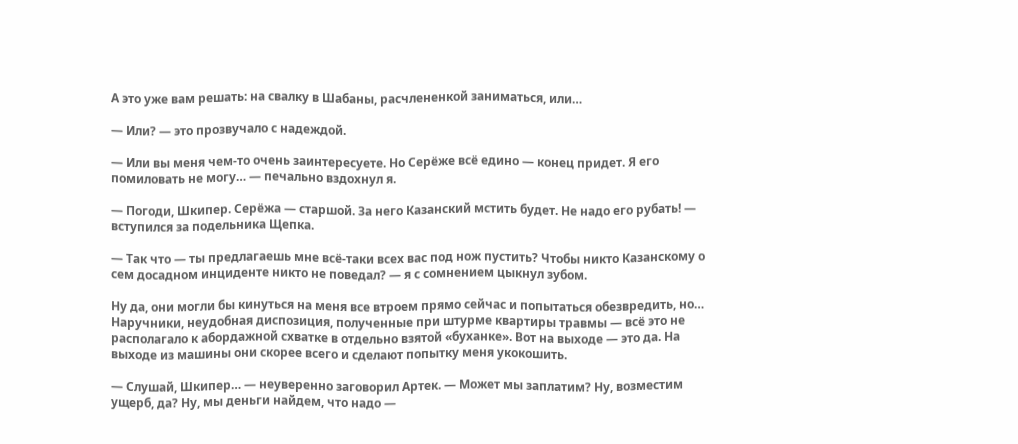А это уже вам решать: на свалку в Шабаны, расчлененкой заниматься, или…

— Или? — это прозвучало с надеждой.

— Или вы меня чем-то очень заинтересуете. Но Серёже всё едино — конец придет. Я его помиловать не могу… — печально вздохнул я.

— Погоди, Шкипер. Серёжа — старшой. За него Казанский мстить будет. Не надо его рубать! — вступился за подельника Щепка.

— Так что — ты предлагаешь мне всё-таки всех вас под нож пустить? Чтобы никто Казанскому о сем досадном инциденте никто не поведал? — я с сомнением цыкнул зубом.

Ну да, они могли бы кинуться на меня все втроем прямо сейчас и попытаться обезвредить, но… Наручники, неудобная диспозиция, полученные при штурме квартиры травмы — всё это не располагало к абордажной схватке в отдельно взятой «буханке». Вот на выходе — это да. На выходе из машины они скорее всего и сделают попытку меня укокошить.

— Слушай, Шкипер… — неуверенно заговорил Артек. — Может мы заплатим? Ну, возместим ущерб, да? Ну, мы деньги найдем, что надо —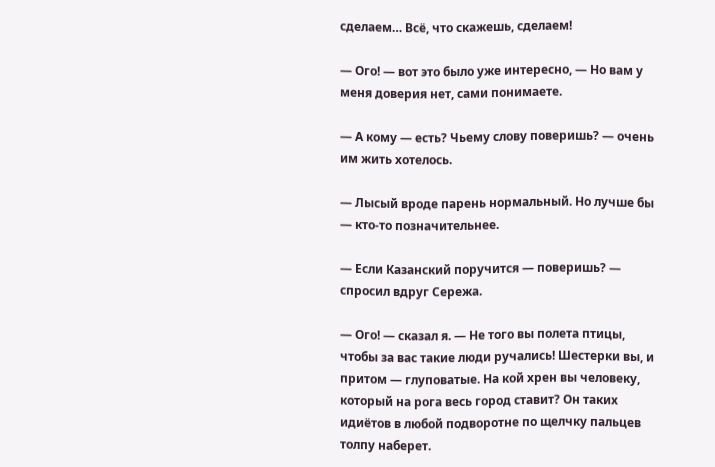сделаем… Всё, что скажешь, сделаем!

— Ого! — вот это было уже интересно, — Но вам у меня доверия нет, сами понимаете.

— А кому — есть? Чьему слову поверишь? — очень им жить хотелось.

— Лысый вроде парень нормальный. Но лучше бы — кто-то позначительнее.

— Если Казанский поручится — поверишь? — спросил вдруг Сережа.

— Ого! — сказал я. — Не того вы полета птицы, чтобы за вас такие люди ручались! Шестерки вы, и притом — глуповатые. На кой хрен вы человеку, который на рога весь город ставит? Он таких идиётов в любой подворотне по щелчку пальцев толпу наберет.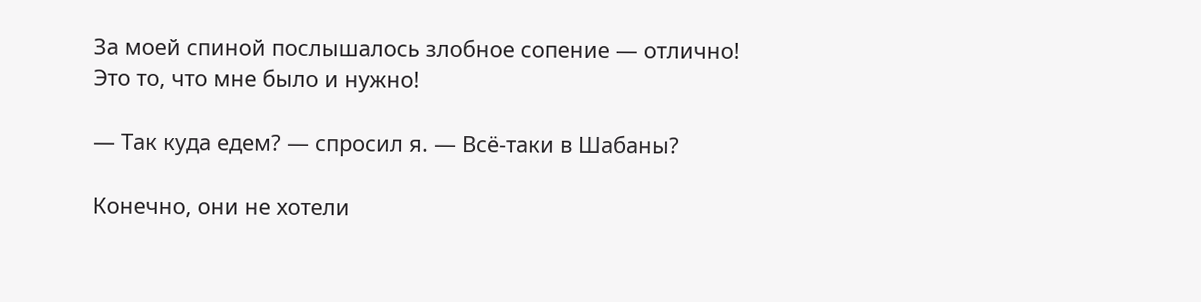За моей спиной послышалось злобное сопение — отлично! Это то, что мне было и нужно!

— Так куда едем? — спросил я. — Всё-таки в Шабаны?

Конечно, они не хотели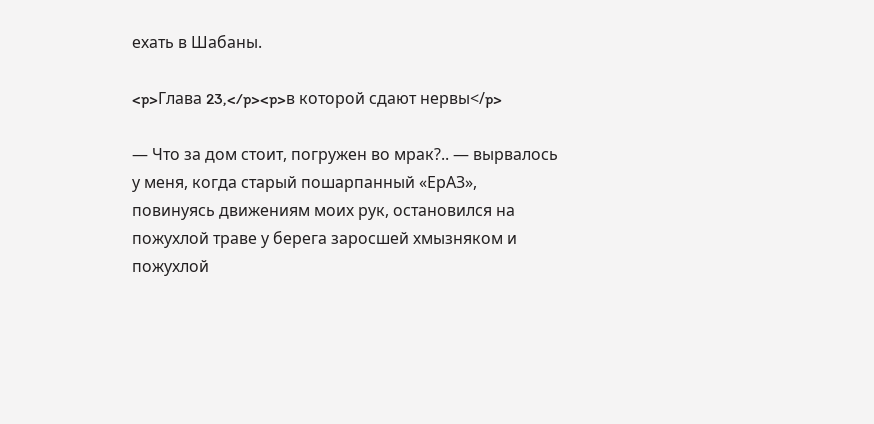ехать в Шабаны.

<p>Глава 23,</p><p>в которой сдают нервы</p>

— Что за дом стоит, погружен во мрак?.. — вырвалось у меня, когда старый пошарпанный «ЕрАЗ», повинуясь движениям моих рук, остановился на пожухлой траве у берега заросшей хмызняком и пожухлой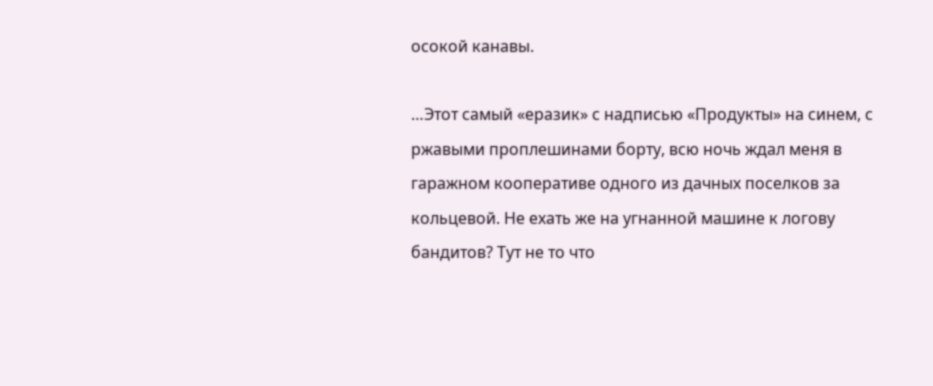осокой канавы.

…Этот самый «еразик» с надписью «Продукты» на синем, с ржавыми проплешинами борту, всю ночь ждал меня в гаражном кооперативе одного из дачных поселков за кольцевой. Не ехать же на угнанной машине к логову бандитов? Тут не то что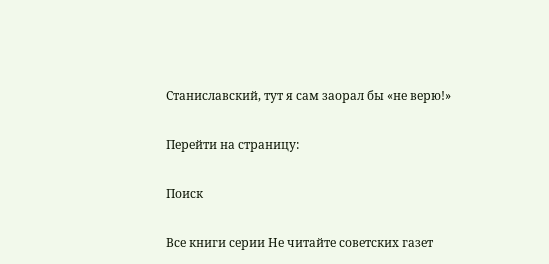Станиславский, тут я сам заорал бы «не верю!»

Перейти на страницу:

Поиск

Все книги серии Не читайте советских газет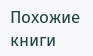Похожие книги